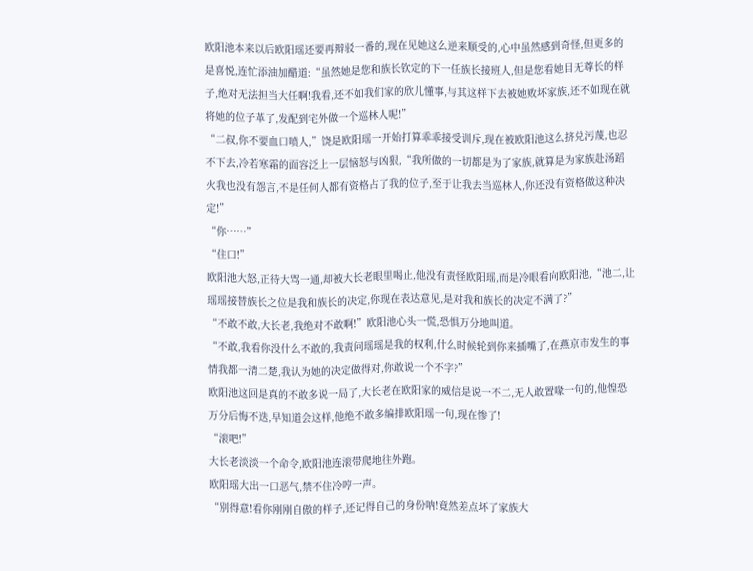欧阳池本来以后欧阳瑶还要再辩驳一番的,现在见她这么逆来顺受的,心中虽然感到奇怪,但更多的是喜悦,连忙添油加醋道:“虽然她是您和族长钦定的下一任族长接班人,但是您看她目无尊长的样子,绝对无法担当大任啊!我看,还不如我们家的欣儿懂事,与其这样下去被她败坏家族,还不如现在就将她的位子革了,发配到宅外做一个巡林人呢!”
“二叔,你不要血口喷人,”饶是欧阳瑶一开始打算乖乖接受训斥,现在被欧阳池这么挤兑污蔑,也忍不下去,冷若寒霜的面容泛上一层恼怒与凶狠,“我所做的一切都是为了家族,就算是为家族赴汤蹈火我也没有怨言,不是任何人都有资格占了我的位子,至于让我去当巡林人,你还没有资格做这种决定!”
“你……”
“住口!”
欧阳池大怒,正待大骂一通,却被大长老眼里喝止,他没有责怪欧阳瑶,而是冷眼看向欧阳池,“池二,让瑶瑶接替族长之位是我和族长的决定,你现在表达意见,是对我和族长的决定不满了?”
“不敢不敢,大长老,我绝对不敢啊!”欧阳池心头一慌,恐惧万分地叫道。
“不敢,我看你没什么不敢的,我责问瑶瑶是我的权利,什么时候轮到你来插嘴了,在燕京市发生的事情我都一清二楚,我认为她的决定做得对,你敢说一个不字?”
欧阳池这回是真的不敢多说一局了,大长老在欧阳家的威信是说一不二,无人敢置喙一句的,他惶恐万分后悔不迭,早知道会这样,他绝不敢多编排欧阳瑶一句,现在惨了!
“滚吧!”
大长老淡淡一个命令,欧阳池连滚带爬地往外跑。
欧阳瑶大出一口恶气,禁不住冷哼一声。
“别得意!看你刚刚自傲的样子,还记得自己的身份呐!竟然差点坏了家族大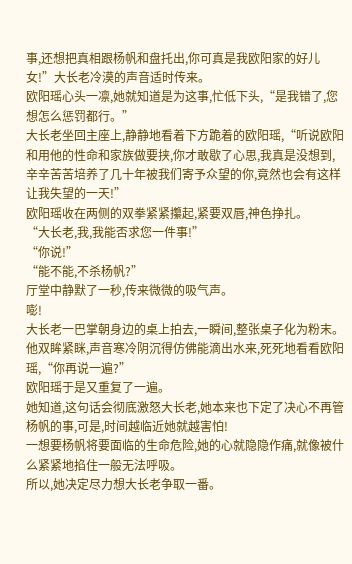事,还想把真相跟杨帆和盘托出,你可真是我欧阳家的好儿女!”大长老冷漠的声音适时传来。
欧阳瑶心头一凛,她就知道是为这事,忙低下头,“是我错了,您想怎么惩罚都行。”
大长老坐回主座上,静静地看着下方跪着的欧阳瑶,“听说欧阳和用他的性命和家族做要挟,你才敢歇了心思,我真是没想到,辛辛苦苦培养了几十年被我们寄予众望的你,竟然也会有这样让我失望的一天!”
欧阳瑶收在两侧的双拳紧紧攥起,紧要双唇,神色挣扎。
“大长老,我,我能否求您一件事!”
“你说!”
“能不能,不杀杨帆?”
厅堂中静默了一秒,传来微微的吸气声。
嘭!
大长老一巴掌朝身边的桌上拍去,一瞬间,整张桌子化为粉末。
他双眸紧眯,声音寒冷阴沉得仿佛能滴出水来,死死地看看欧阳瑶,“你再说一遍?”
欧阳瑶于是又重复了一遍。
她知道,这句话会彻底激怒大长老,她本来也下定了决心不再管杨帆的事,可是,时间越临近她就越害怕!
一想要杨帆将要面临的生命危险,她的心就隐隐作痛,就像被什么紧紧地掐住一般无法呼吸。
所以,她决定尽力想大长老争取一番。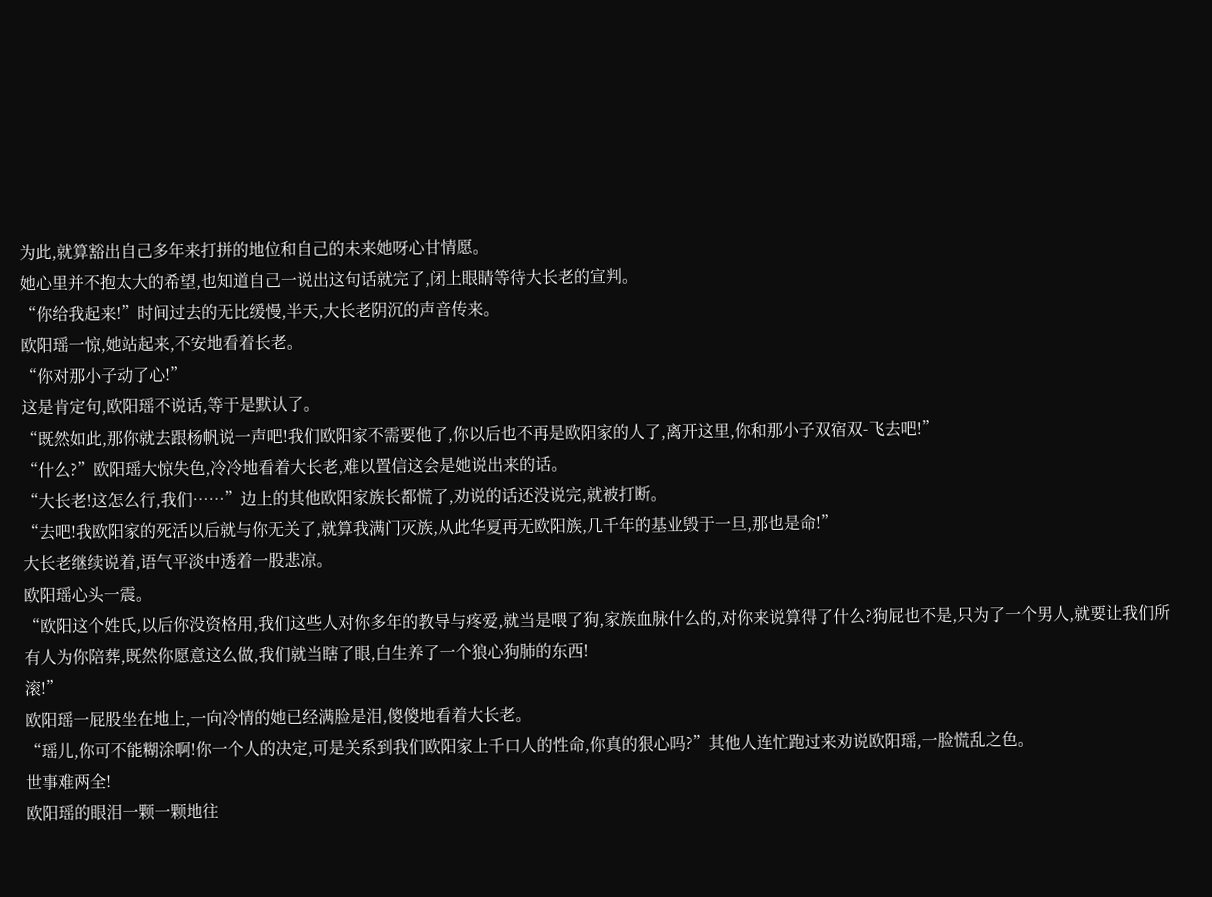为此,就算豁出自己多年来打拼的地位和自己的未来她呀心甘情愿。
她心里并不抱太大的希望,也知道自己一说出这句话就完了,闭上眼睛等待大长老的宣判。
“你给我起来!”时间过去的无比缓慢,半天,大长老阴沉的声音传来。
欧阳瑶一惊,她站起来,不安地看着长老。
“你对那小子动了心!”
这是肯定句,欧阳瑶不说话,等于是默认了。
“既然如此,那你就去跟杨帆说一声吧!我们欧阳家不需要他了,你以后也不再是欧阳家的人了,离开这里,你和那小子双宿双-飞去吧!”
“什么?”欧阳瑶大惊失色,冷冷地看着大长老,难以置信这会是她说出来的话。
“大长老!这怎么行,我们……”边上的其他欧阳家族长都慌了,劝说的话还没说完,就被打断。
“去吧!我欧阳家的死活以后就与你无关了,就算我满门灭族,从此华夏再无欧阳族,几千年的基业毁于一旦,那也是命!”
大长老继续说着,语气平淡中透着一股悲凉。
欧阳瑶心头一震。
“欧阳这个姓氏,以后你没资格用,我们这些人对你多年的教导与疼爱,就当是喂了狗,家族血脉什么的,对你来说算得了什么?狗屁也不是,只为了一个男人,就要让我们所有人为你陪葬,既然你愿意这么做,我们就当瞎了眼,白生养了一个狼心狗肺的东西!
滚!”
欧阳瑶一屁股坐在地上,一向冷情的她已经满脸是泪,傻傻地看着大长老。
“瑶儿,你可不能糊涂啊!你一个人的决定,可是关系到我们欧阳家上千口人的性命,你真的狠心吗?”其他人连忙跑过来劝说欧阳瑶,一脸慌乱之色。
世事难两全!
欧阳瑶的眼泪一颗一颗地往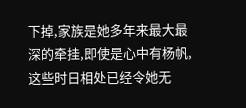下掉,家族是她多年来最大最深的牵挂,即使是心中有杨帆,这些时日相处已经令她无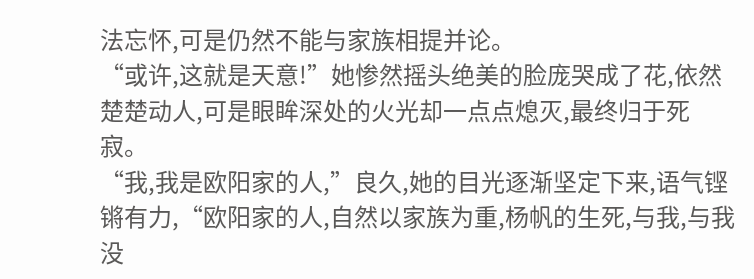法忘怀,可是仍然不能与家族相提并论。
“或许,这就是天意!”她惨然摇头绝美的脸庞哭成了花,依然楚楚动人,可是眼眸深处的火光却一点点熄灭,最终归于死寂。
“我,我是欧阳家的人,”良久,她的目光逐渐坚定下来,语气铿锵有力,“欧阳家的人,自然以家族为重,杨帆的生死,与我,与我没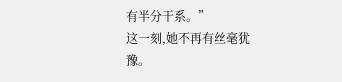有半分干系。”
这一刻,她不再有丝毫犹豫。